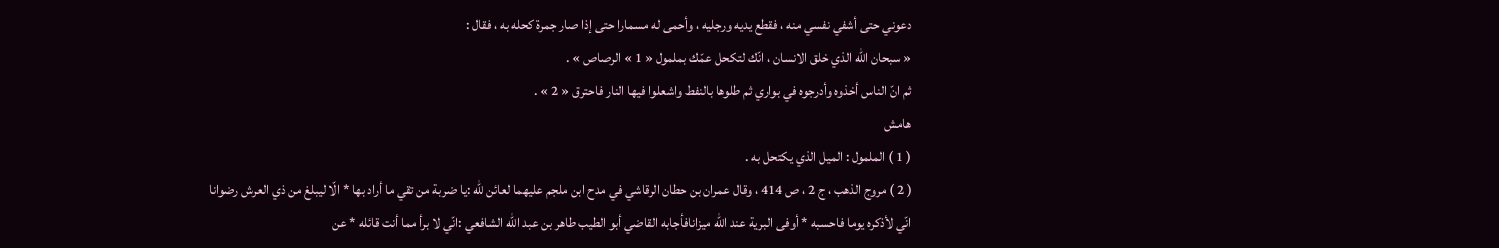دعوني حتى أشفي نفسي منه ، فقطع يديه ورجليه ، وأحمى له مسمارا حتى إذا صار جمرة كحله به ، فقال :
« سبحان اللّه الذي خلق الانسان ، انّك لتكحل عمّك بملمول « 1 » الرصاص » .
ثم انّ الناس أخذوه وأدرجوه في بواري ثم طلوها بالنفط واشعلوا فيها النار فاحترق « 2 » .
هامش
( 1 ) الملمول : الميل الذي يكتحل به .
( 2 ) مروج الذهب ، ج 2 ، ص 414 ، وقال عمران بن حطان الرقاشي في مدح ابن ملجم عليهما لعائن للّه :يا ضربة من تقي ما أراد بها * الّا ليبلغ من ذي العرش رضوانا
انّي لأذكره يوما فاحسبه * أوفى البرية عند اللّه ميزانافأجابه القاضي أبو الطيب طاهر بن عبد اللّه الشافعي :انّي لا برأ مما أنت قائله * عن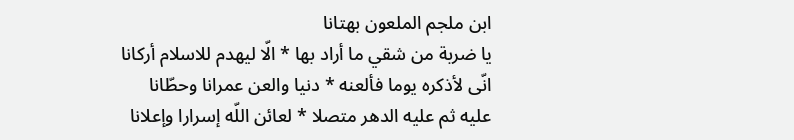ابن ملجم الملعون بهتانا
يا ضربة من شقي ما أراد بها * الّا ليهدم للاسلام أركانا
انّى لأذكره يوما فألعنه * دنيا والعن عمرانا وحطّانا
عليه ثم عليه الدهر متصلا * لعائن اللّه إسرارا وإعلانا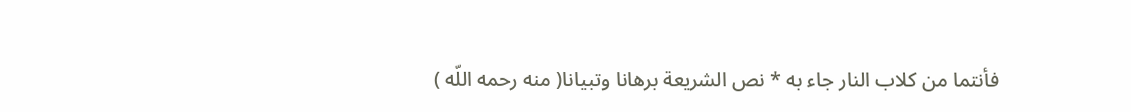فأنتما من كلاب النار جاء به * نص الشريعة برهانا وتبيانا( منه رحمه اللّه )